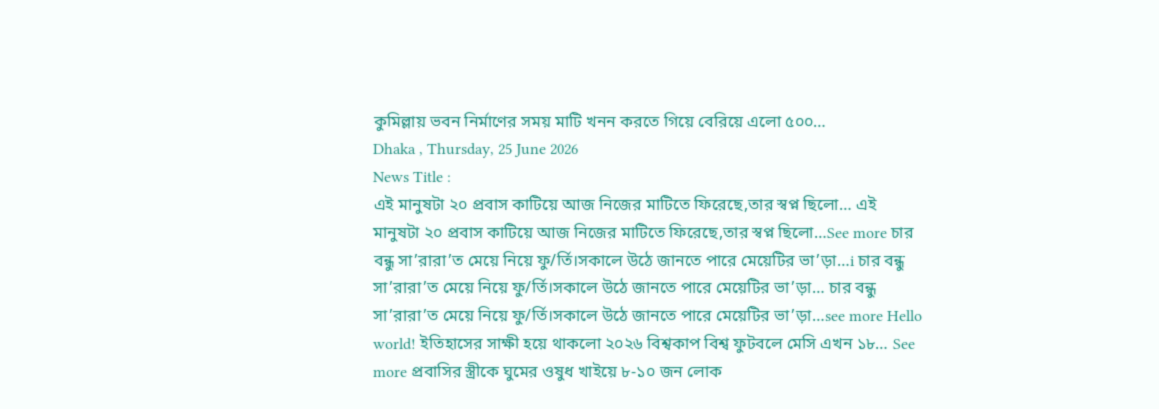কুমিল্লায় ভবন নির্মাণের সময় মাটি খনন করতে গিয়ে বেরিয়ে এলো ৫০০…
Dhaka , Thursday, 25 June 2026
News Title :
এই মানুষটা ২০ প্রবাস কাটিয়ে আজ নিজের মাটিতে ফিরেছে,তার স্বপ্ন ছিলো… এই মানুষটা ২০ প্রবাস কাটিয়ে আজ নিজের মাটিতে ফিরেছে,তার স্বপ্ন ছিলো…See more চার বন্ধু সা’রারা’ত মেয়ে নিয়ে ফু/র্তি।সকালে উঠে জানতে পারে মেয়েটির ভা’ড়া…i চার বন্ধু সা’রারা’ত মেয়ে নিয়ে ফু/র্তি।সকালে উঠে জানতে পারে মেয়েটির ভা’ড়া… চার বন্ধু সা’রারা’ত মেয়ে নিয়ে ফু/র্তি।সকালে উঠে জানতে পারে মেয়েটির ভা’ড়া…see more Hello world! ইতিহাসের সাক্ষী হয়ে থাকলো ২০২৬ বিশ্বকাপ বিশ্ব ফুটবলে মেসি এখন ১৮… See more প্রবাসির স্ত্রীকে ঘুমের ওষুধ খাইয়ে ৮-১০ জন লোক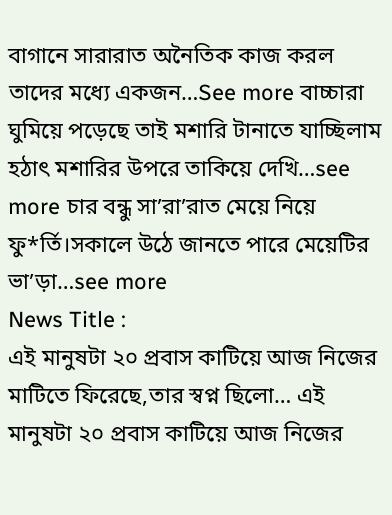বাগানে সারারাত অনৈতিক কাজ করল তাদের মধ্যে একজন…See more বাচ্চারা ঘুমিয়ে পড়েছে তাই মশারি টানাতে যাচ্ছিলাম হঠাৎ মশারির উপরে তাকিয়ে দেখি…see more চার বন্ধু সা’রা’রাত মেয়ে নিয়ে ফু*র্তি।সকালে উঠে জানতে পারে মেয়েটির ভা’ড়া…see more
News Title :
এই মানুষটা ২০ প্রবাস কাটিয়ে আজ নিজের মাটিতে ফিরেছে,তার স্বপ্ন ছিলো… এই মানুষটা ২০ প্রবাস কাটিয়ে আজ নিজের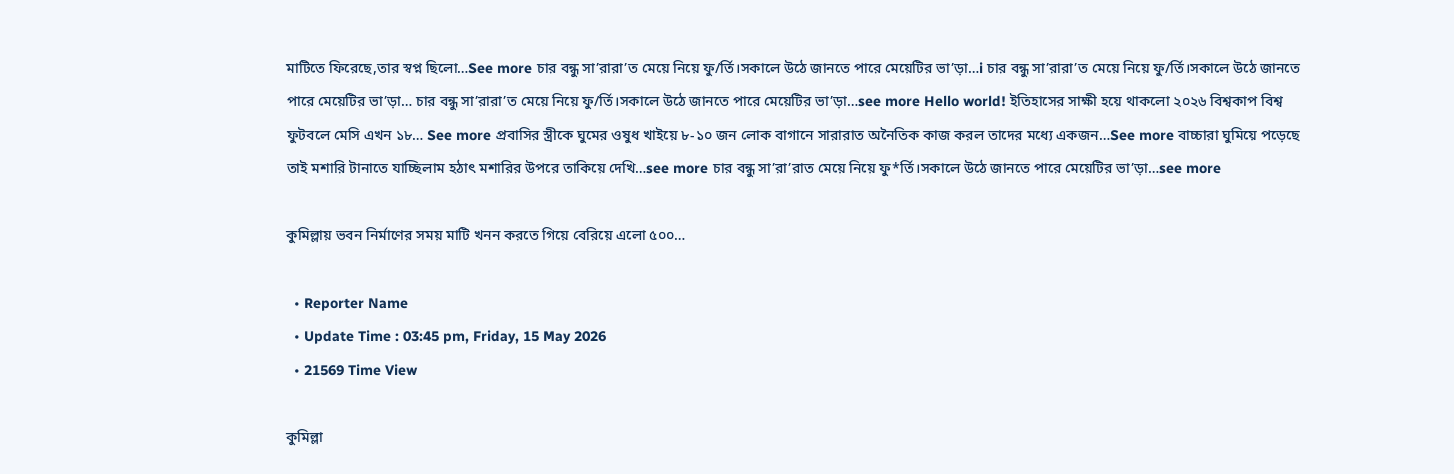মাটিতে ফিরেছে,তার স্বপ্ন ছিলো…See more চার বন্ধু সা’রারা’ত মেয়ে নিয়ে ফু/র্তি।সকালে উঠে জানতে পারে মেয়েটির ভা’ড়া…i চার বন্ধু সা’রারা’ত মেয়ে নিয়ে ফু/র্তি।সকালে উঠে জানতে পারে মেয়েটির ভা’ড়া… চার বন্ধু সা’রারা’ত মেয়ে নিয়ে ফু/র্তি।সকালে উঠে জানতে পারে মেয়েটির ভা’ড়া…see more Hello world! ইতিহাসের সাক্ষী হয়ে থাকলো ২০২৬ বিশ্বকাপ বিশ্ব ফুটবলে মেসি এখন ১৮… See more প্রবাসির স্ত্রীকে ঘুমের ওষুধ খাইয়ে ৮-১০ জন লোক বাগানে সারারাত অনৈতিক কাজ করল তাদের মধ্যে একজন…See more বাচ্চারা ঘুমিয়ে পড়েছে তাই মশারি টানাতে যাচ্ছিলাম হঠাৎ মশারির উপরে তাকিয়ে দেখি…see more চার বন্ধু সা’রা’রাত মেয়ে নিয়ে ফু*র্তি।সকালে উঠে জানতে পারে মেয়েটির ভা’ড়া…see more

কুমিল্লায় ভবন নির্মাণের সময় মাটি খনন করতে গিয়ে বেরিয়ে এলো ৫০০…

  • Reporter Name
  • Update Time : 03:45 pm, Friday, 15 May 2026
  • 21569 Time View

কুমিল্লা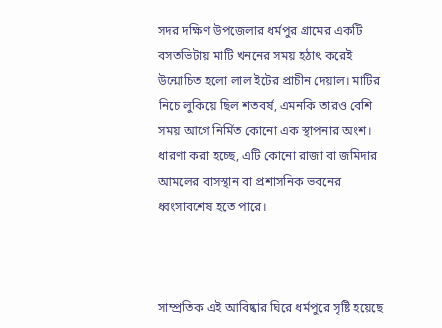সদর দক্ষিণ উপজেলার ধর্মপুর গ্রামের একটি বসতভিটায় মাটি খননের সময় হঠাৎ করেই উন্মোচিত হলো লাল ইটের প্রাচীন দেয়াল। মাটির নিচে লুকিয়ে ছিল শতবর্ষ, এমনকি তারও বেশি সময় আগে নির্মিত কোনো এক স্থাপনার অংশ। ধারণা করা হচ্ছে, এটি কোনো রাজা বা জমিদার আমলের বাসস্থান বা প্রশাসনিক ভবনের ধ্বংসাবশেষ হতে পারে।



সাম্প্রতিক এই আবিষ্কার ঘিরে ধর্মপুরে সৃষ্টি হয়েছে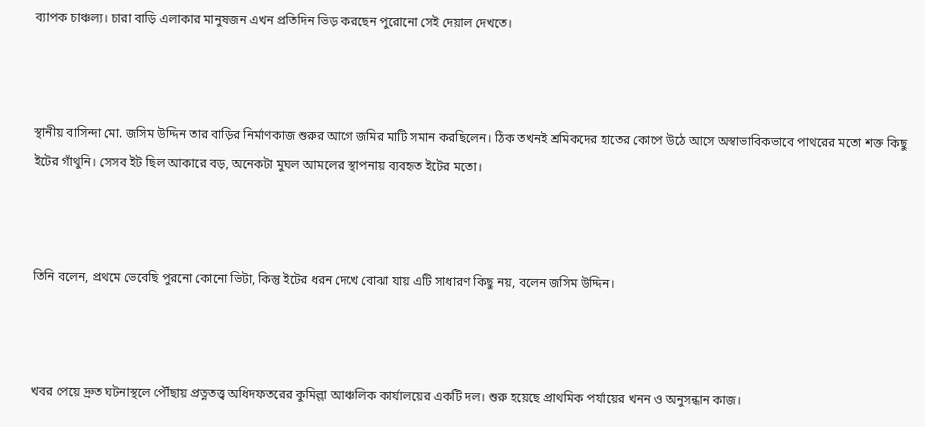ব্যাপক চাঞ্চল্য। চারা বাড়ি এলাকার মানুষজন এখন প্রতিদিন ভিড় করছেন পুরোনো সেই দেয়াল দেখতে।



স্থানীয় বাসিন্দা মো. জসিম উদ্দিন তার বাড়ির নির্মাণকাজ শুরুর আগে জমির মাটি সমান করছিলেন। ঠিক তখনই শ্রমিকদের হাতের কোপে উঠে আসে অস্বাভাবিকভাবে পাথরের মতো শক্ত কিছু ইটের গাঁথুনি। সেসব ইট ছিল আকারে বড়, অনেকটা মুঘল আমলের স্থাপনায় ব্যবহৃত ইটের মতো।



তিনি বলেন, প্রথমে ভেবেছি পুরনো কোনো ভিটা, কিন্তু ইটের ধরন দেখে বোঝা যায় এটি সাধারণ কিছু নয়, বলেন জসিম উদ্দিন।



খবর পেয়ে দ্রুত ঘটনাস্থলে পৌঁছায় প্রত্নতত্ত্ব অধিদফতরের কুমিল্লা আঞ্চলিক কার্যালয়ের একটি দল। শুরু হয়েছে প্রাথমিক পর্যায়ের খনন ও অনুসন্ধান কাজ।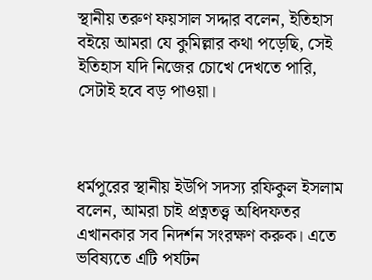স্থানীয় তরুণ ফয়সাল সদ্দার বলেন, ইতিহাস বইয়ে আমরা যে কুমিল্লার কথা পড়েছি, সেই ইতিহাস যদি নিজের চোখে দেখতে পারি, সেটাই হবে বড় পাওয়া।



ধর্মপুরের স্থানীয় ইউপি সদস্য রফিকুল ইসলাম বলেন, আমরা চাই প্রত্নতত্ত্ব অধিদফতর এখানকার সব নিদর্শন সংরক্ষণ করুক। এতে ভবিষ্যতে এটি পর্যটন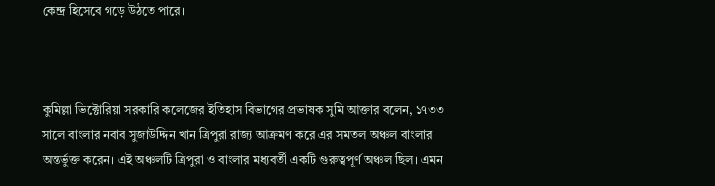কেন্দ্র হিসেবে গড়ে উঠতে পারে।



কুমিল্লা ভিক্টোরিয়া সরকারি কলেজের ইতিহাস বিভাগের প্রভাষক সুমি আক্তার বলেন, ১৭৩৩ সালে বাংলার নবাব সুজাউদ্দিন খান ত্রিপুরা রাজ্য আক্রমণ করে এর সমতল অঞ্চল বাংলার অন্তর্ভুক্ত করেন। এই অঞ্চলটি ত্রিপুরা ও বাংলার মধ্যবর্তী একটি গুরুত্বপূর্ণ অঞ্চল ছিল। এমন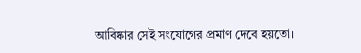আবিষ্কার সেই সংযোগের প্রমাণ দেবে হয়তো।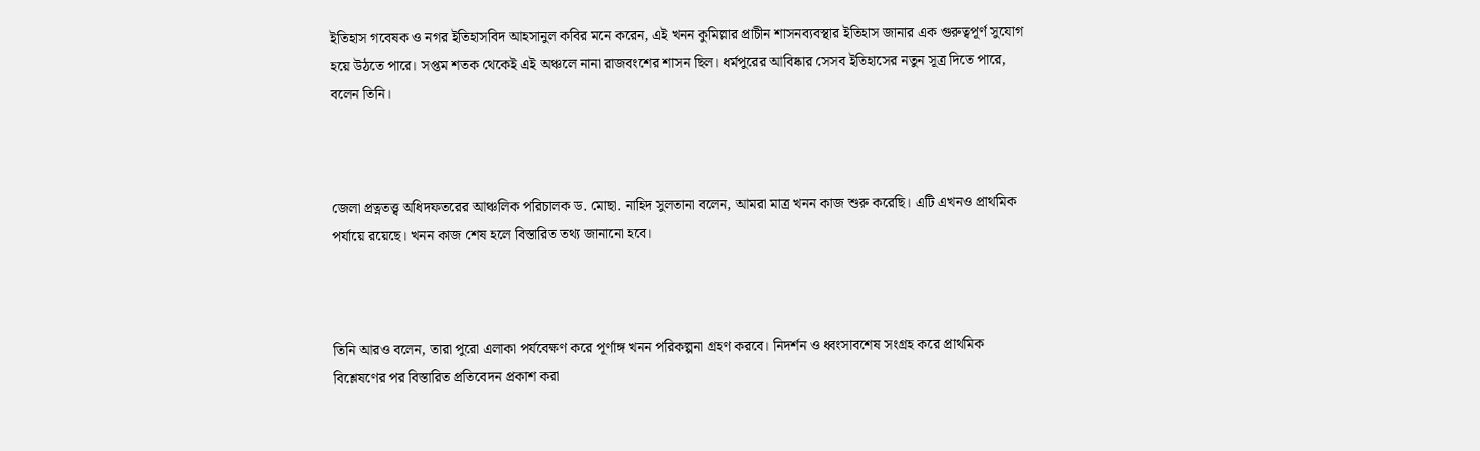ইতিহাস গবেষক ও নগর ইতিহাসবিদ আহসানুল কবির মনে করেন, এই খনন কুমিল্লার প্রাচীন শাসনব্যবস্থার ইতিহাস জানার এক গুরুত্বপূর্ণ সুযোগ হয়ে উঠতে পারে। সপ্তম শতক থেকেই এই অঞ্চলে নানা রাজবংশের শাসন ছিল। ধর্মপুরের আবিষ্কার সেসব ইতিহাসের নতুন সূত্র দিতে পারে, বলেন তিনি।



জেলা প্রত্নতত্ত্ব অধিদফতরের আঞ্চলিক পরিচালক ড. মোছা. নাহিদ সুলতানা বলেন, আমরা মাত্র খনন কাজ শুরু করেছি। এটি এখনও প্রাথমিক পর্যায়ে রয়েছে। খনন কাজ শেষ হলে বিস্তারিত তথ্য জানানো হবে।



তিনি আরও বলেন, তারা পুরো এলাকা পর্যবেক্ষণ করে পূর্ণাঙ্গ খনন পরিকল্পনা গ্রহণ করবে। নিদর্শন ও ধ্বংসাবশেষ সংগ্রহ করে প্রাথমিক বিশ্লেষণের পর বিস্তারিত প্রতিবেদন প্রকাশ করা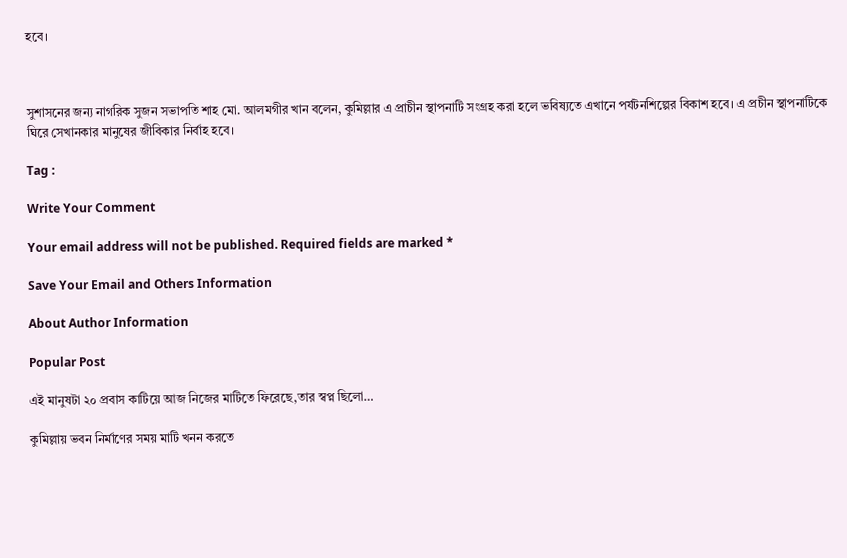হবে।



সুশাসনের জন্য নাগরিক সুজন সভাপতি শাহ মো. আলমগীর খান বলেন, কুমিল্লার এ প্রাচীন স্থাপনাটি সংগ্রহ করা হলে ভবিষ্যতে এখানে পর্যটনশিল্পের বিকাশ হবে। এ প্রচীন স্থাপনাটিকে ঘিরে সেখানকার মানুষের জীবিকার নির্বাহ হবে।

Tag :

Write Your Comment

Your email address will not be published. Required fields are marked *

Save Your Email and Others Information

About Author Information

Popular Post

এই মানুষটা ২০ প্রবাস কাটিয়ে আজ নিজের মাটিতে ফিরেছে,তার স্বপ্ন ছিলো…

কুমিল্লায় ভবন নির্মাণের সময় মাটি খনন করতে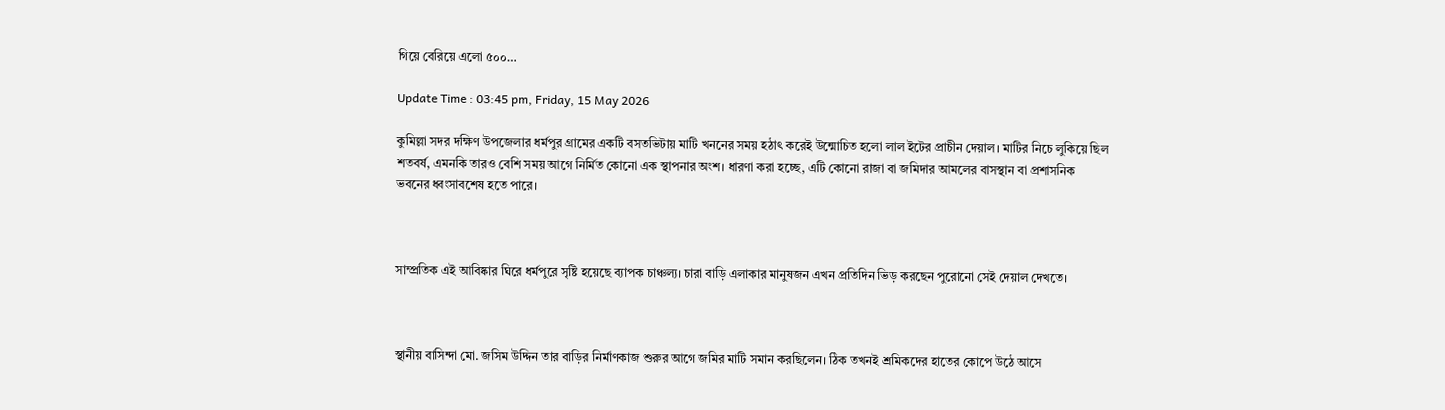গিয়ে বেরিয়ে এলো ৫০০…

Update Time : 03:45 pm, Friday, 15 May 2026

কুমিল্লা সদর দক্ষিণ উপজেলার ধর্মপুর গ্রামের একটি বসতভিটায় মাটি খননের সময় হঠাৎ করেই উন্মোচিত হলো লাল ইটের প্রাচীন দেয়াল। মাটির নিচে লুকিয়ে ছিল শতবর্ষ, এমনকি তারও বেশি সময় আগে নির্মিত কোনো এক স্থাপনার অংশ। ধারণা করা হচ্ছে, এটি কোনো রাজা বা জমিদার আমলের বাসস্থান বা প্রশাসনিক ভবনের ধ্বংসাবশেষ হতে পারে।



সাম্প্রতিক এই আবিষ্কার ঘিরে ধর্মপুরে সৃষ্টি হয়েছে ব্যাপক চাঞ্চল্য। চারা বাড়ি এলাকার মানুষজন এখন প্রতিদিন ভিড় করছেন পুরোনো সেই দেয়াল দেখতে।



স্থানীয় বাসিন্দা মো. জসিম উদ্দিন তার বাড়ির নির্মাণকাজ শুরুর আগে জমির মাটি সমান করছিলেন। ঠিক তখনই শ্রমিকদের হাতের কোপে উঠে আসে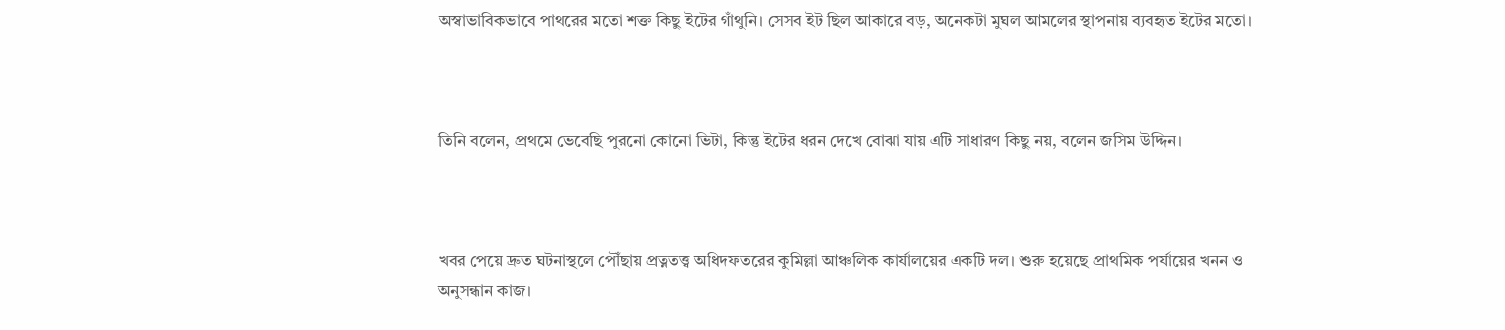অস্বাভাবিকভাবে পাথরের মতো শক্ত কিছু ইটের গাঁথুনি। সেসব ইট ছিল আকারে বড়, অনেকটা মুঘল আমলের স্থাপনায় ব্যবহৃত ইটের মতো।



তিনি বলেন, প্রথমে ভেবেছি পুরনো কোনো ভিটা, কিন্তু ইটের ধরন দেখে বোঝা যায় এটি সাধারণ কিছু নয়, বলেন জসিম উদ্দিন।



খবর পেয়ে দ্রুত ঘটনাস্থলে পৌঁছায় প্রত্নতত্ত্ব অধিদফতরের কুমিল্লা আঞ্চলিক কার্যালয়ের একটি দল। শুরু হয়েছে প্রাথমিক পর্যায়ের খনন ও অনুসন্ধান কাজ।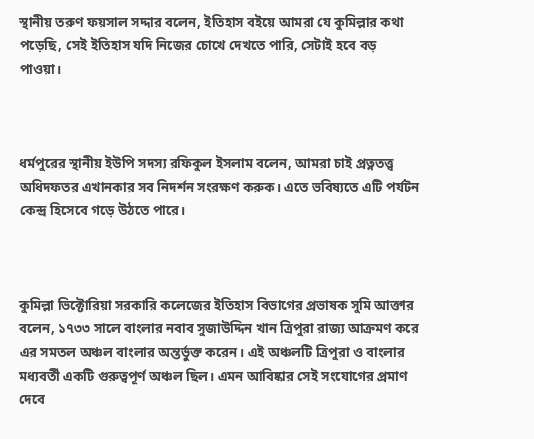স্থানীয় তরুণ ফয়সাল সদ্দার বলেন, ইতিহাস বইয়ে আমরা যে কুমিল্লার কথা পড়েছি, সেই ইতিহাস যদি নিজের চোখে দেখতে পারি, সেটাই হবে বড় পাওয়া।



ধর্মপুরের স্থানীয় ইউপি সদস্য রফিকুল ইসলাম বলেন, আমরা চাই প্রত্নতত্ত্ব অধিদফতর এখানকার সব নিদর্শন সংরক্ষণ করুক। এতে ভবিষ্যতে এটি পর্যটন কেন্দ্র হিসেবে গড়ে উঠতে পারে।



কুমিল্লা ভিক্টোরিয়া সরকারি কলেজের ইতিহাস বিভাগের প্রভাষক সুমি আক্তার বলেন, ১৭৩৩ সালে বাংলার নবাব সুজাউদ্দিন খান ত্রিপুরা রাজ্য আক্রমণ করে এর সমতল অঞ্চল বাংলার অন্তর্ভুক্ত করেন। এই অঞ্চলটি ত্রিপুরা ও বাংলার মধ্যবর্তী একটি গুরুত্বপূর্ণ অঞ্চল ছিল। এমন আবিষ্কার সেই সংযোগের প্রমাণ দেবে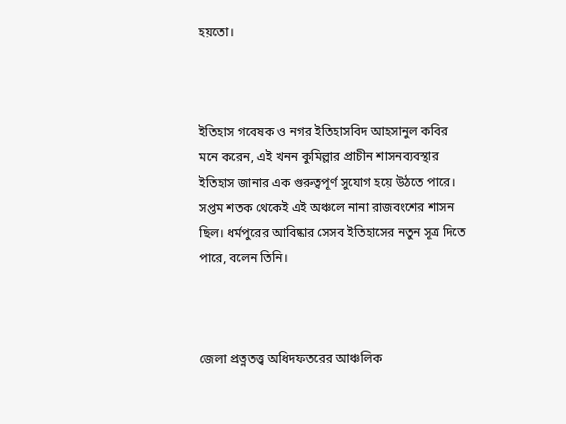হয়তো।



ইতিহাস গবেষক ও নগর ইতিহাসবিদ আহসানুল কবির মনে করেন, এই খনন কুমিল্লার প্রাচীন শাসনব্যবস্থার ইতিহাস জানার এক গুরুত্বপূর্ণ সুযোগ হয়ে উঠতে পারে। সপ্তম শতক থেকেই এই অঞ্চলে নানা রাজবংশের শাসন ছিল। ধর্মপুরের আবিষ্কার সেসব ইতিহাসের নতুন সূত্র দিতে পারে, বলেন তিনি।



জেলা প্রত্নতত্ত্ব অধিদফতরের আঞ্চলিক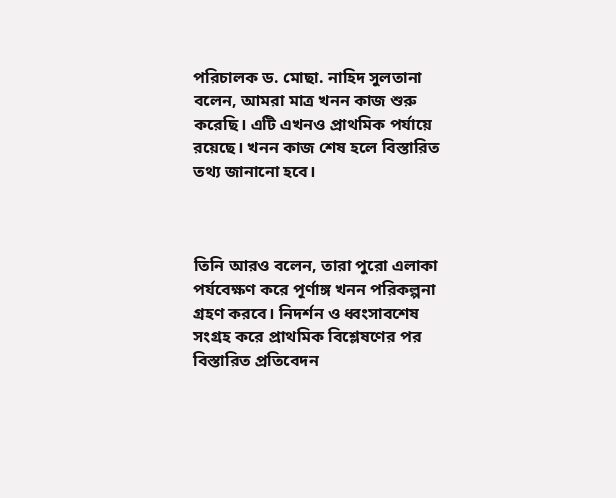পরিচালক ড. মোছা. নাহিদ সুলতানা বলেন, আমরা মাত্র খনন কাজ শুরু করেছি। এটি এখনও প্রাথমিক পর্যায়ে রয়েছে। খনন কাজ শেষ হলে বিস্তারিত তথ্য জানানো হবে।



তিনি আরও বলেন, তারা পুরো এলাকা পর্যবেক্ষণ করে পূর্ণাঙ্গ খনন পরিকল্পনা গ্রহণ করবে। নিদর্শন ও ধ্বংসাবশেষ সংগ্রহ করে প্রাথমিক বিশ্লেষণের পর বিস্তারিত প্রতিবেদন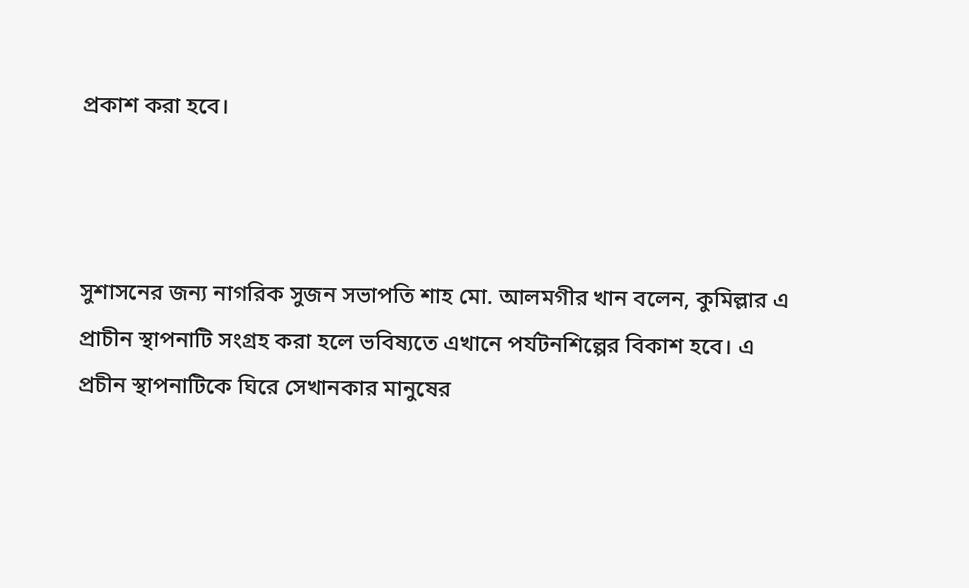প্রকাশ করা হবে।



সুশাসনের জন্য নাগরিক সুজন সভাপতি শাহ মো. আলমগীর খান বলেন, কুমিল্লার এ প্রাচীন স্থাপনাটি সংগ্রহ করা হলে ভবিষ্যতে এখানে পর্যটনশিল্পের বিকাশ হবে। এ প্রচীন স্থাপনাটিকে ঘিরে সেখানকার মানুষের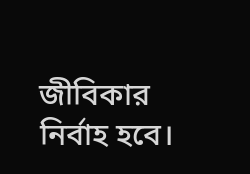জীবিকার নির্বাহ হবে।